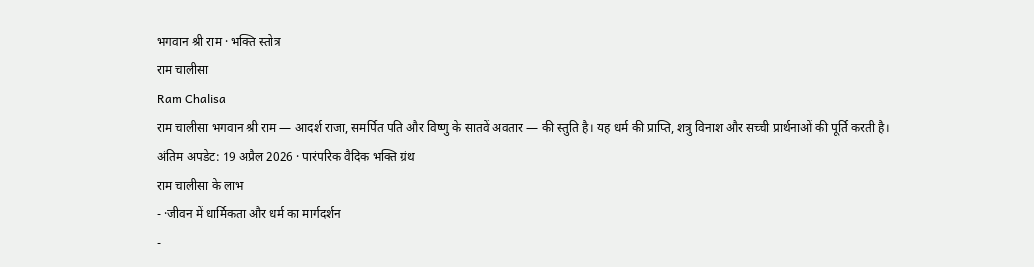भगवान श्री राम · भक्ति स्तोत्र
राम चालीसा
Ram Chalisa
राम चालीसा भगवान श्री राम — आदर्श राजा, समर्पित पति और विष्णु के सातवें अवतार — की स्तुति है। यह धर्म की प्राप्ति, शत्रु विनाश और सच्ची प्रार्थनाओं की पूर्ति करती है।
अंतिम अपडेट: 19 अप्रैल 2026 · पारंपरिक वैदिक भक्ति ग्रंथ
राम चालीसा के लाभ
- ·जीवन में धार्मिकता और धर्म का मार्गदर्शन
-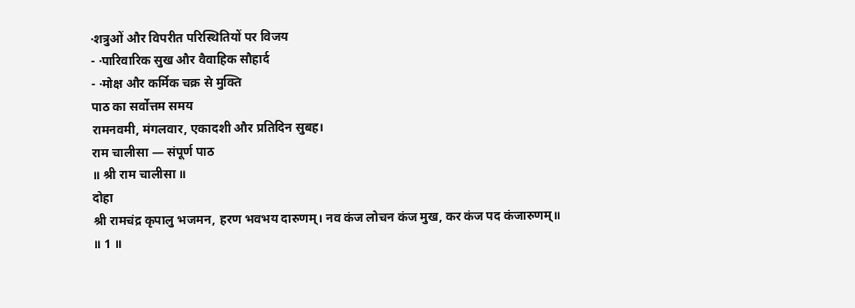·शत्रुओं और विपरीत परिस्थितियों पर विजय
- ·पारिवारिक सुख और वैवाहिक सौहार्द
- ·मोक्ष और कर्मिक चक्र से मुक्ति
पाठ का सर्वोत्तम समय
रामनवमी, मंगलवार, एकादशी और प्रतिदिन सुबह।
राम चालीसा — संपूर्ण पाठ
॥ श्री राम चालीसा ॥
दोहा
श्री रामचंद्र कृपालु भजमन, हरण भवभय दारुणम्। नव कंज लोचन कंज मुख, कर कंज पद कंजारुणम्॥
॥ 1 ॥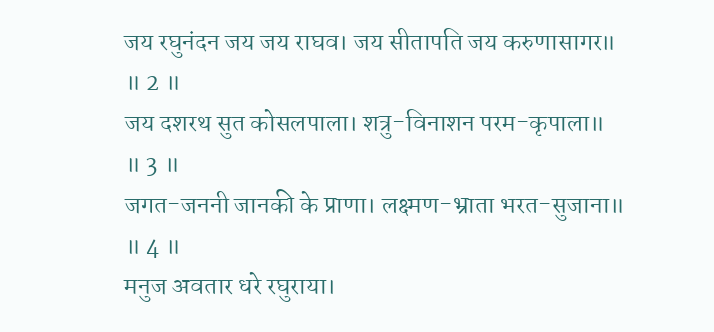जय रघुनंदन जय जय राघव। जय सीतापति जय करुणासागर॥
॥ 2 ॥
जय दशरथ सुत कोसलपाला। शत्रु-विनाशन परम-कृपाला॥
॥ 3 ॥
जगत-जननी जानकी के प्राणा। लक्ष्मण-भ्राता भरत-सुजाना॥
॥ 4 ॥
मनुज अवतार धरे रघुराया।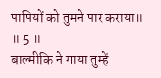पापियों को तुमने पार कराया॥
॥ 5 ॥
बाल्मीकि ने गाया तुम्हें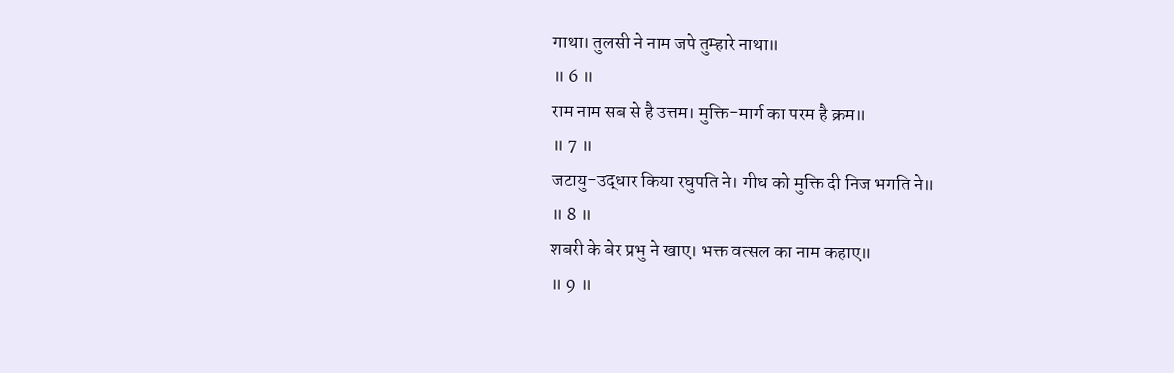गाथा। तुलसी ने नाम जपे तुम्हारे नाथा॥
॥ 6 ॥
राम नाम सब से है उत्तम। मुक्ति-मार्ग का परम है क्रम॥
॥ 7 ॥
जटायु-उद्धार किया रघुपति ने। गीध को मुक्ति दी निज भगति ने॥
॥ 8 ॥
शबरी के बेर प्रभु ने खाए। भक्त वत्सल का नाम कहाए॥
॥ 9 ॥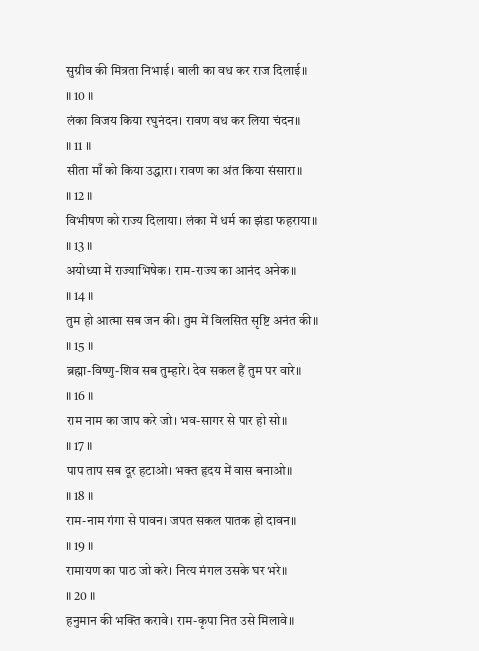सुग्रीव की मित्रता निभाई। बाली का वध कर राज दिलाई॥
॥ 10 ॥
लंका विजय किया रघुनंदन। रावण वध कर लिया चंदन॥
॥ 11 ॥
सीता माँ को किया उद्धारा। रावण का अंत किया संसारा॥
॥ 12 ॥
विभीषण को राज्य दिलाया। लंका में धर्म का झंडा फहराया॥
॥ 13 ॥
अयोध्या में राज्याभिषेक। राम-राज्य का आनंद अनेक॥
॥ 14 ॥
तुम हो आत्मा सब जन की। तुम में विलसित सृष्टि अनंत की॥
॥ 15 ॥
ब्रह्मा-विष्णु-शिव सब तुम्हारे। देव सकल हैं तुम पर वारे॥
॥ 16 ॥
राम नाम का जाप करे जो। भव-सागर से पार हो सो॥
॥ 17 ॥
पाप ताप सब दूर हटाओ। भक्त हृदय में वास बनाओ॥
॥ 18 ॥
राम-नाम गंगा से पावन। जपत सकल पातक हो दावन॥
॥ 19 ॥
रामायण का पाठ जो करे। नित्य मंगल उसके घर भरे॥
॥ 20 ॥
हनुमान की भक्ति करावे। राम-कृपा नित उसे मिलावे॥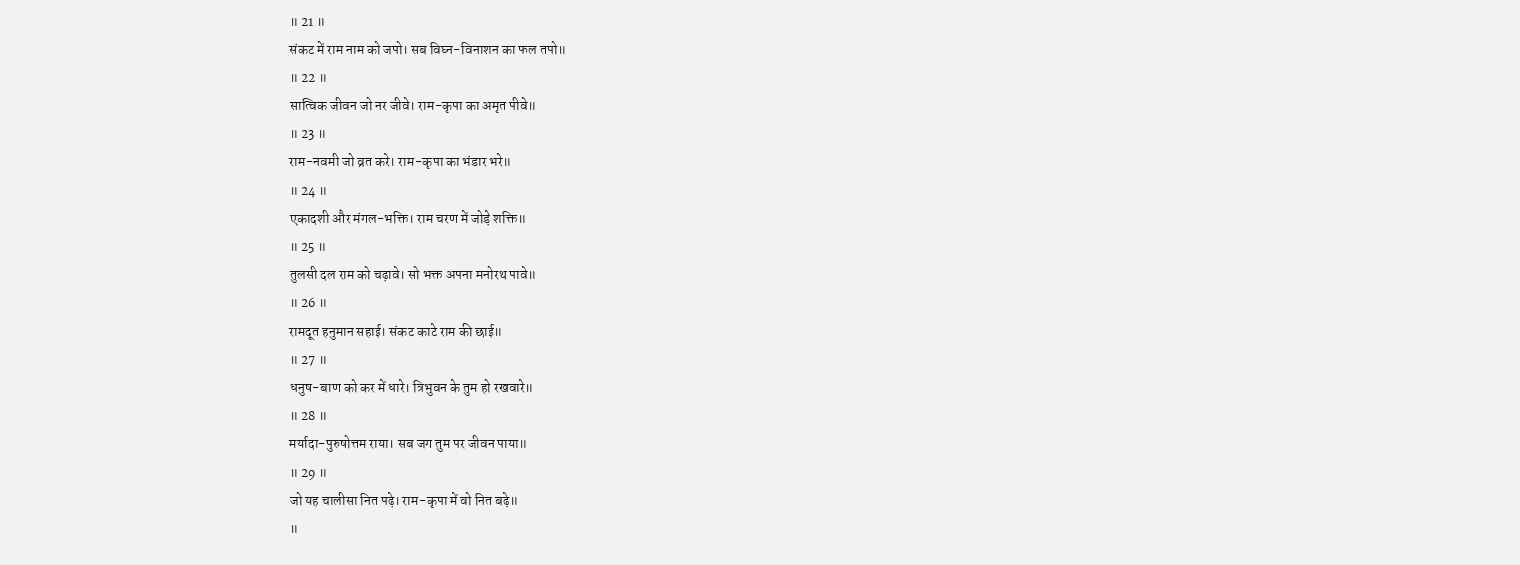॥ 21 ॥
संकट में राम नाम को जपो। सब विघ्न-विनाशन का फल तपो॥
॥ 22 ॥
सात्विक जीवन जो नर जीवे। राम-कृपा का अमृत पीवे॥
॥ 23 ॥
राम-नवमी जो व्रत करे। राम-कृपा का भंडार भरे॥
॥ 24 ॥
एकादशी और मंगल-भक्ति। राम चरण में जोड़े शक्ति॥
॥ 25 ॥
तुलसी दल राम को चढ़ावे। सो भक्त अपना मनोरथ पावे॥
॥ 26 ॥
रामदूत हनुमान सहाई। संकट काटे राम की छाई॥
॥ 27 ॥
धनुष-बाण को कर में धारे। त्रिभुवन के तुम हो रखवारे॥
॥ 28 ॥
मर्यादा-पुरुषोत्तम राया। सब जग तुम पर जीवन पाया॥
॥ 29 ॥
जो यह चालीसा नित पढ़े। राम-कृपा में वो नित बढ़े॥
॥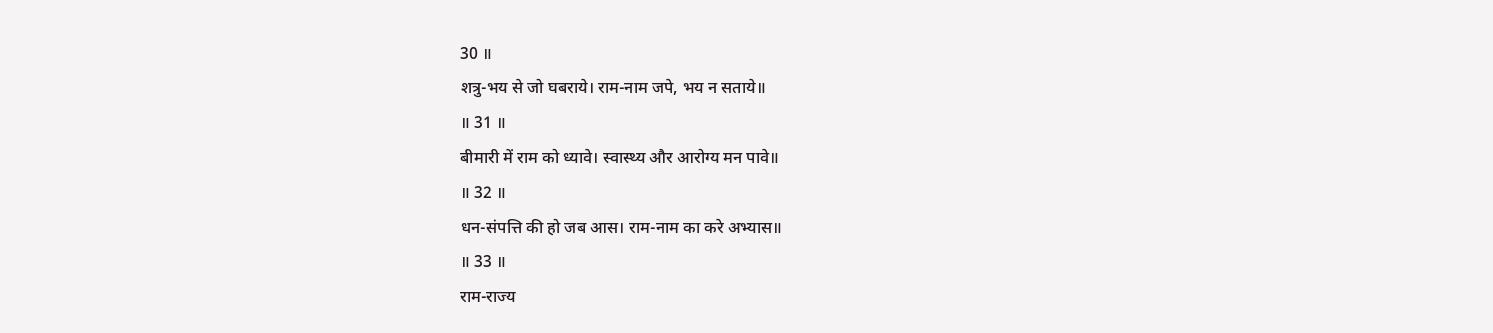30 ॥
शत्रु-भय से जो घबराये। राम-नाम जपे, भय न सताये॥
॥ 31 ॥
बीमारी में राम को ध्यावे। स्वास्थ्य और आरोग्य मन पावे॥
॥ 32 ॥
धन-संपत्ति की हो जब आस। राम-नाम का करे अभ्यास॥
॥ 33 ॥
राम-राज्य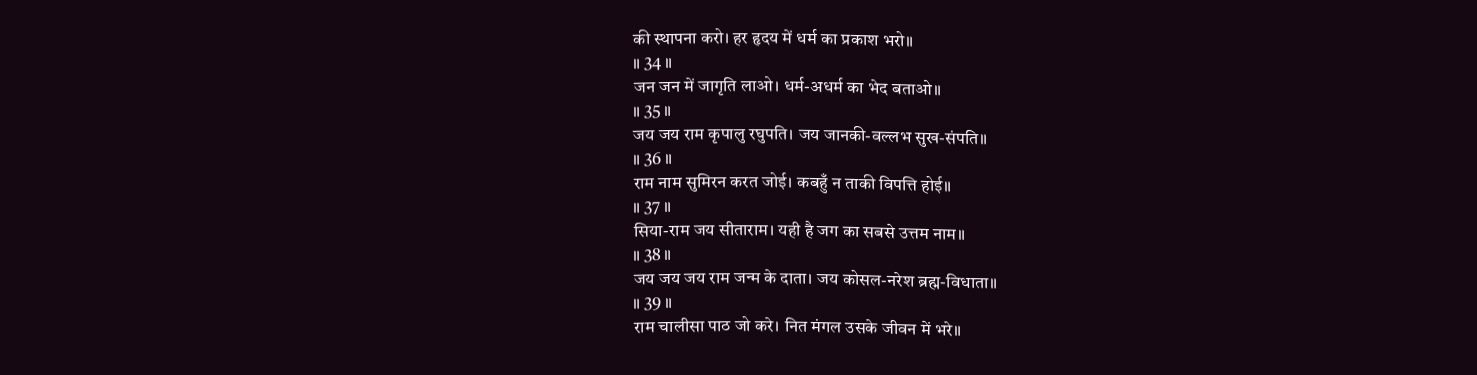की स्थापना करो। हर हृदय में धर्म का प्रकाश भरो॥
॥ 34 ॥
जन जन में जागृति लाओ। धर्म-अधर्म का भेद बताओ॥
॥ 35 ॥
जय जय राम कृपालु रघुपति। जय जानकी-वल्लभ सुख-संपति॥
॥ 36 ॥
राम नाम सुमिरन करत जोई। कबहुँ न ताकी विपत्ति होई॥
॥ 37 ॥
सिया-राम जय सीताराम। यही है जग का सबसे उत्तम नाम॥
॥ 38 ॥
जय जय जय राम जन्म के दाता। जय कोसल-नरेश ब्रह्म-विधाता॥
॥ 39 ॥
राम चालीसा पाठ जो करे। नित मंगल उसके जीवन में भरे॥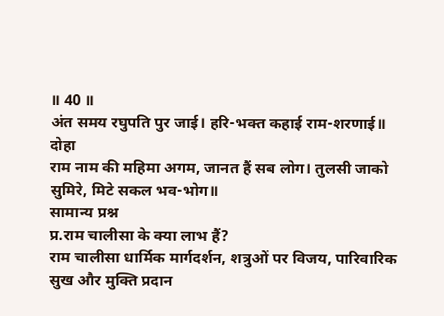॥ 40 ॥
अंत समय रघुपति पुर जाई। हरि-भक्त कहाई राम-शरणाई॥
दोहा
राम नाम की महिमा अगम, जानत हैं सब लोग। तुलसी जाको सुमिरे, मिटे सकल भव-भोग॥
सामान्य प्रश्न
प्र.राम चालीसा के क्या लाभ हैं?
राम चालीसा धार्मिक मार्गदर्शन, शत्रुओं पर विजय, पारिवारिक सुख और मुक्ति प्रदान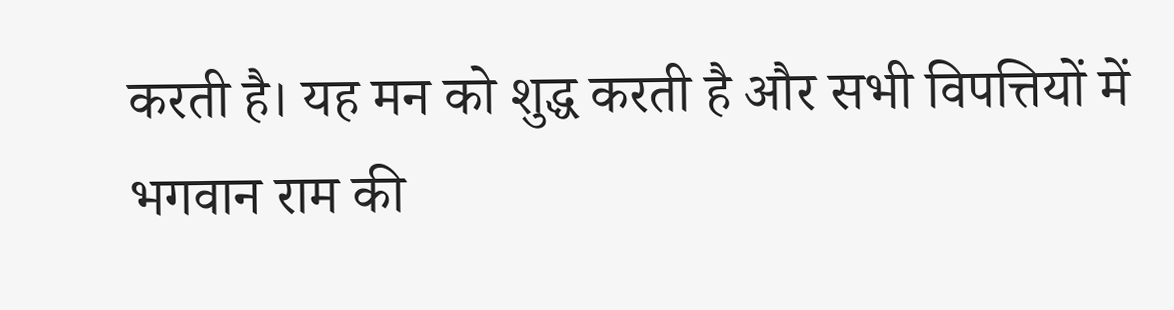करती है। यह मन को शुद्ध करती है और सभी विपत्तियों में भगवान राम की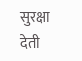सुरक्षा देती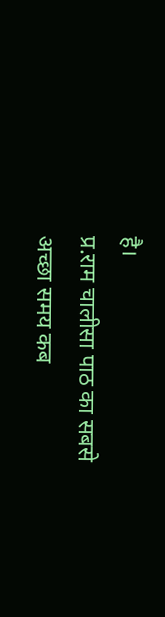है।
प्र.राम चालीसा पाठ का सबसे अच्छा समय कब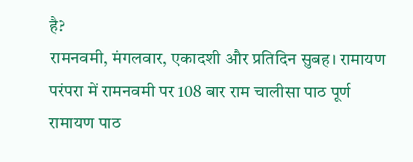है?
रामनवमी, मंगलवार, एकादशी और प्रतिदिन सुबह। रामायण परंपरा में रामनवमी पर 108 बार राम चालीसा पाठ पूर्ण रामायण पाठ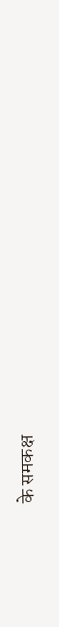के समकक्ष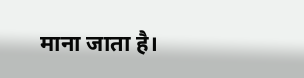माना जाता है।